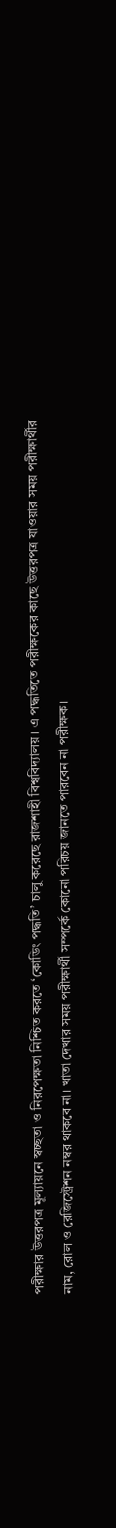পরীক্ষার উত্তরপত্র মূল্যায়নে স্বচ্ছতা ও নিরপেক্ষতা নিশ্চিত করতে ‘কোডিং পদ্ধতি’ চালু করেছে রাজশাহী বিশ্ববিদ্যালয়। এ পদ্ধতিতে পরীক্ষকের কাছে উত্তরপত্র যাওয়ার সময় পরীক্ষার্থীর নাম, রোল ও রেজিস্ট্রেশন নম্বর থাকবে না। খাতা দেখার সময় পরীক্ষার্থী সম্পর্কে কোনো পরিচয় জানতে পারবেন না পরীক্ষক।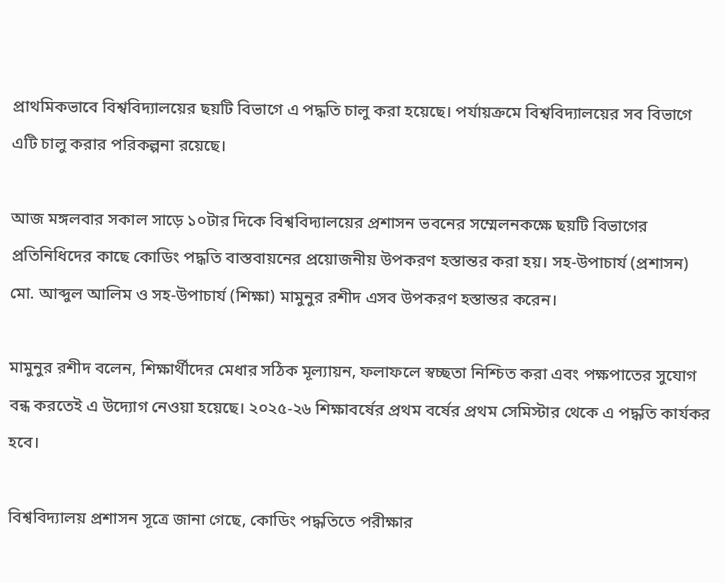প্রাথমিকভাবে বিশ্ববিদ্যালয়ের ছয়টি বিভাগে এ পদ্ধতি চালু করা হয়েছে। পর্যায়ক্রমে বিশ্ববিদ্যালয়ের সব বিভাগে এটি চালু করার পরিকল্পনা রয়েছে।

আজ মঙ্গলবার সকাল সাড়ে ১০টার দিকে বিশ্ববিদ্যালয়ের প্রশাসন ভবনের সম্মেলনকক্ষে ছয়টি বিভাগের প্রতিনিধিদের কাছে কোডিং পদ্ধতি বাস্তবায়নের প্রয়োজনীয় উপকরণ হস্তান্তর করা হয়। সহ-উপাচার্য (প্রশাসন) মো. আব্দুল আলিম ও সহ-উপাচার্য (শিক্ষা) মামুনুর রশীদ এসব উপকরণ হস্তান্তর করেন।

মামুনুর রশীদ বলেন, শিক্ষার্থীদের মেধার সঠিক মূল্যায়ন, ফলাফলে স্বচ্ছতা নিশ্চিত করা এবং পক্ষপাতের সুযোগ বন্ধ করতেই এ উদ্যোগ নেওয়া হয়েছে। ২০২৫-২৬ শিক্ষাবর্ষের প্রথম বর্ষের প্রথম সেমিস্টার থেকে এ পদ্ধতি কার্যকর হবে।

বিশ্ববিদ্যালয় প্রশাসন সূত্রে জানা গেছে, কোডিং পদ্ধতিতে পরীক্ষার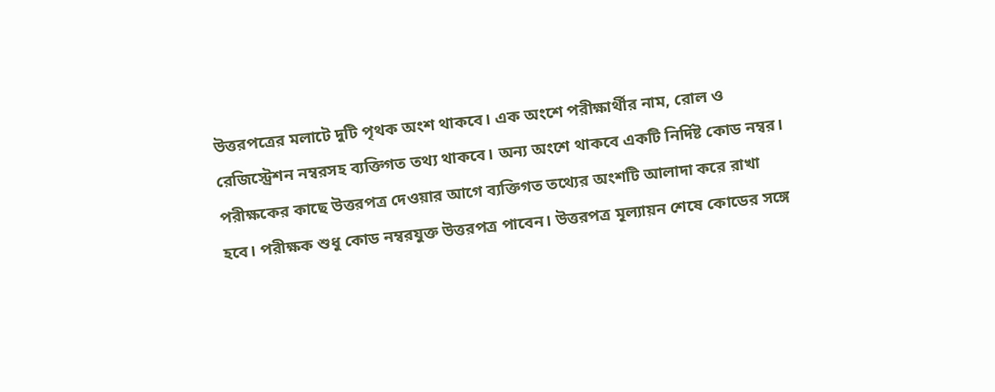উত্তরপত্রের মলাটে দুটি পৃথক অংশ থাকবে। এক অংশে পরীক্ষার্থীর নাম, রোল ও রেজিস্ট্রেশন নম্বরসহ ব্যক্তিগত তথ্য থাকবে। অন্য অংশে থাকবে একটি নির্দিষ্ট কোড নম্বর। পরীক্ষকের কাছে উত্তরপত্র দেওয়ার আগে ব্যক্তিগত তথ্যের অংশটি আলাদা করে রাখা হবে। পরীক্ষক শুধু কোড নম্বরযুক্ত উত্তরপত্র পাবেন। উত্তরপত্র মূল্যায়ন শেষে কোডের সঙ্গে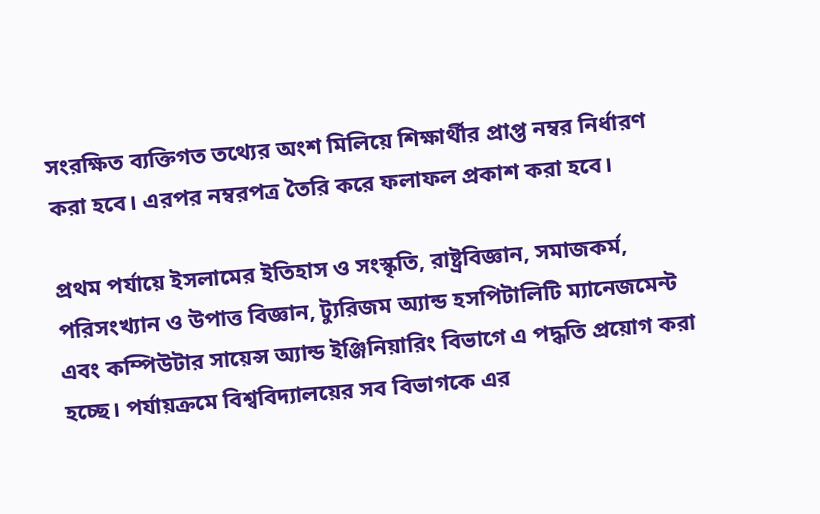সংরক্ষিত ব্যক্তিগত তথ্যের অংশ মিলিয়ে শিক্ষার্থীর প্রাপ্ত নম্বর নির্ধারণ করা হবে। এরপর নম্বরপত্র তৈরি করে ফলাফল প্রকাশ করা হবে।

প্রথম পর্যায়ে ইসলামের ইতিহাস ও সংস্কৃতি, রাষ্ট্রবিজ্ঞান, সমাজকর্ম, পরিসংখ্যান ও উপাত্ত বিজ্ঞান, ট্যুরিজম অ্যান্ড হসপিটালিটি ম্যানেজমেন্ট এবং কম্পিউটার সায়েন্স অ্যান্ড ইঞ্জিনিয়ারিং বিভাগে এ পদ্ধতি প্রয়োগ করা হচ্ছে। পর্যায়ক্রমে বিশ্ববিদ্যালয়ের সব বিভাগকে এর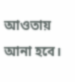আওতায় আনা হবে।